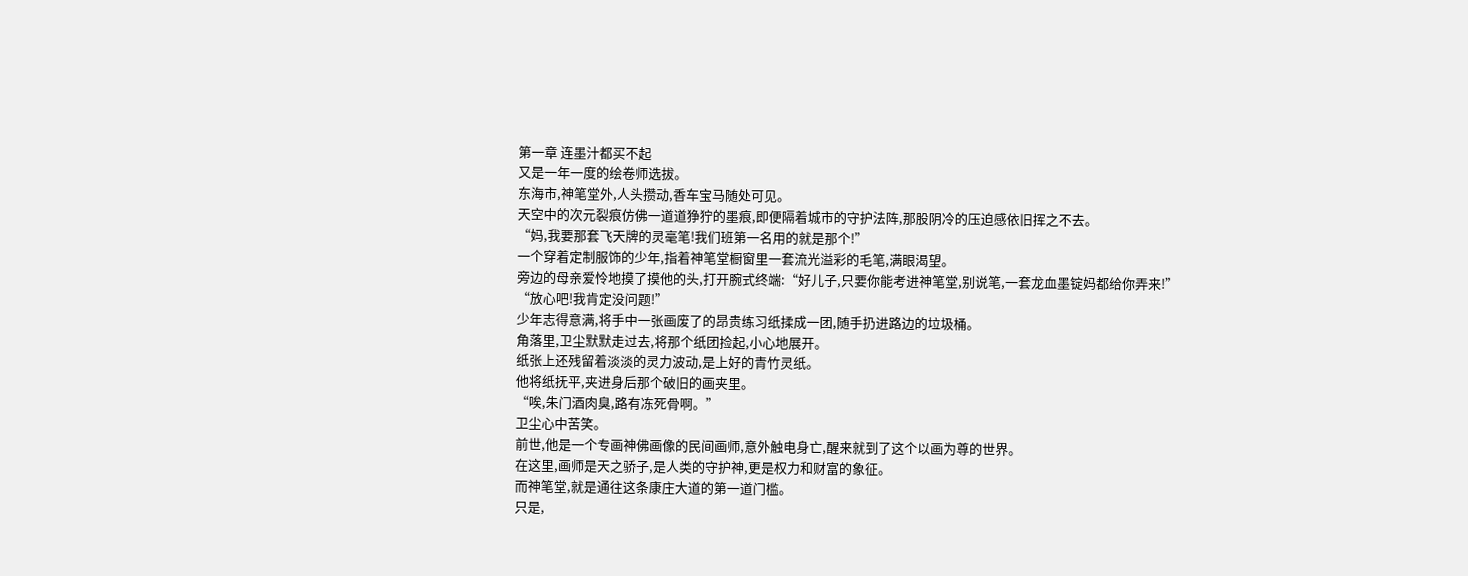第一章 连墨汁都买不起
又是一年一度的绘卷师选拔。
东海市,神笔堂外,人头攒动,香车宝马随处可见。
天空中的次元裂痕仿佛一道道狰狞的墨痕,即便隔着城市的守护法阵,那股阴冷的压迫感依旧挥之不去。
“妈,我要那套飞天牌的灵毫笔!我们班第一名用的就是那个!”
一个穿着定制服饰的少年,指着神笔堂橱窗里一套流光溢彩的毛笔,满眼渴望。
旁边的母亲爱怜地摸了摸他的头,打开腕式终端:“好儿子,只要你能考进神笔堂,别说笔,一套龙血墨锭妈都给你弄来!”
“放心吧!我肯定没问题!”
少年志得意满,将手中一张画废了的昂贵练习纸揉成一团,随手扔进路边的垃圾桶。
角落里,卫尘默默走过去,将那个纸团捡起,小心地展开。
纸张上还残留着淡淡的灵力波动,是上好的青竹灵纸。
他将纸抚平,夹进身后那个破旧的画夹里。
“唉,朱门酒肉臭,路有冻死骨啊。”
卫尘心中苦笑。
前世,他是一个专画神佛画像的民间画师,意外触电身亡,醒来就到了这个以画为尊的世界。
在这里,画师是天之骄子,是人类的守护神,更是权力和财富的象征。
而神笔堂,就是通往这条康庄大道的第一道门槛。
只是,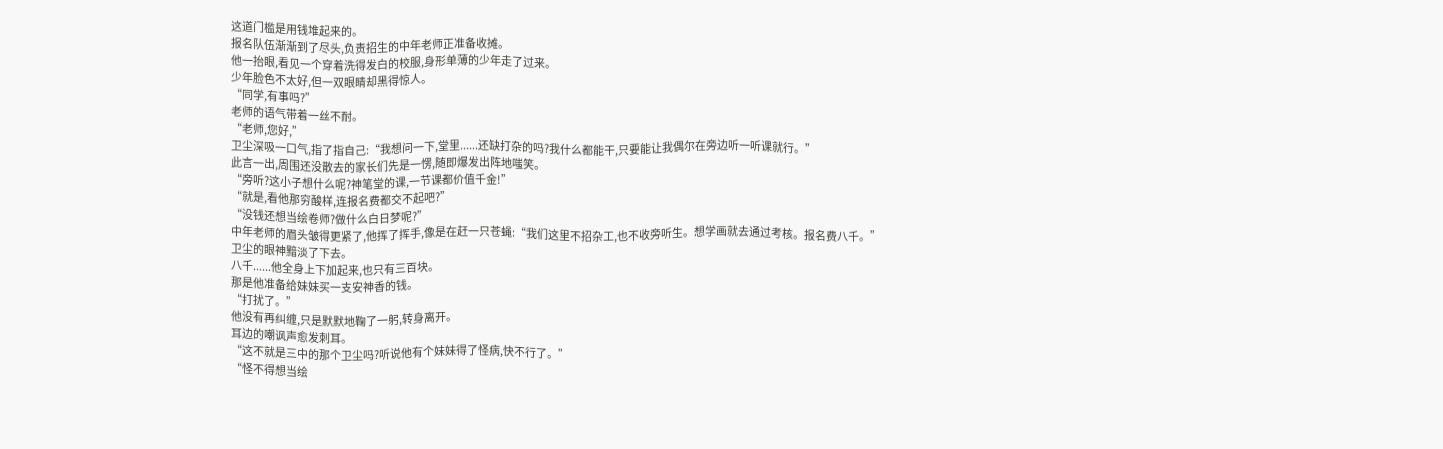这道门槛是用钱堆起来的。
报名队伍渐渐到了尽头,负责招生的中年老师正准备收摊。
他一抬眼,看见一个穿着洗得发白的校服,身形单薄的少年走了过来。
少年脸色不太好,但一双眼睛却黑得惊人。
“同学,有事吗?”
老师的语气带着一丝不耐。
“老师,您好,”
卫尘深吸一口气,指了指自己:“我想问一下,堂里......还缺打杂的吗?我什么都能干,只要能让我偶尔在旁边听一听课就行。”
此言一出,周围还没散去的家长们先是一愣,随即爆发出阵地嗤笑。
“旁听?这小子想什么呢?神笔堂的课,一节课都价值千金!”
“就是,看他那穷酸样,连报名费都交不起吧?”
“没钱还想当绘卷师?做什么白日梦呢?”
中年老师的眉头皱得更紧了,他挥了挥手,像是在赶一只苍蝇:“我们这里不招杂工,也不收旁听生。想学画就去通过考核。报名费八千。”
卫尘的眼神黯淡了下去。
八千......他全身上下加起来,也只有三百块。
那是他准备给妹妹买一支安神香的钱。
“打扰了。”
他没有再纠缠,只是默默地鞠了一躬,转身离开。
耳边的嘲讽声愈发刺耳。
“这不就是三中的那个卫尘吗?听说他有个妹妹得了怪病,快不行了。”
“怪不得想当绘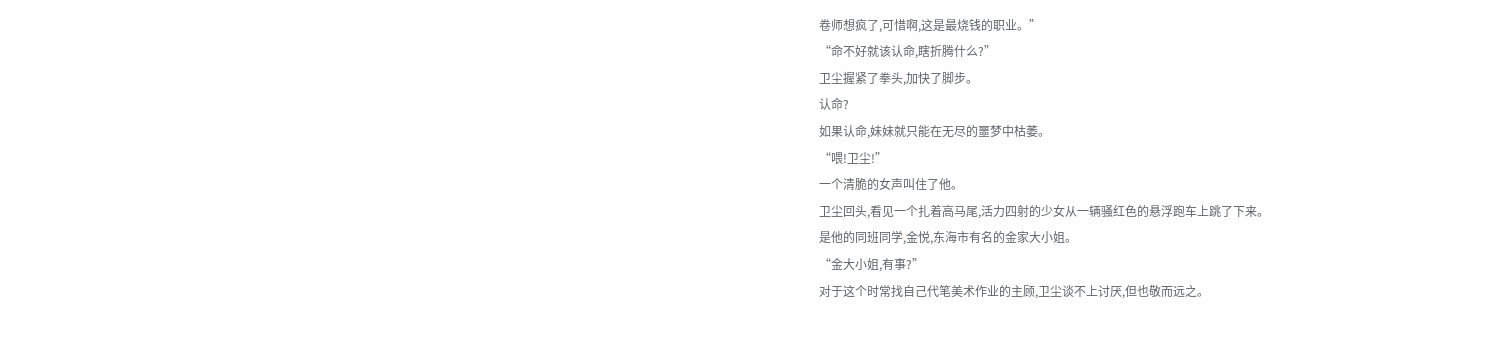卷师想疯了,可惜啊,这是最烧钱的职业。”
“命不好就该认命,瞎折腾什么?”
卫尘握紧了拳头,加快了脚步。
认命?
如果认命,妹妹就只能在无尽的噩梦中枯萎。
“喂!卫尘!”
一个清脆的女声叫住了他。
卫尘回头,看见一个扎着高马尾,活力四射的少女从一辆骚红色的悬浮跑车上跳了下来。
是他的同班同学,金悦,东海市有名的金家大小姐。
“金大小姐,有事?”
对于这个时常找自己代笔美术作业的主顾,卫尘谈不上讨厌,但也敬而远之。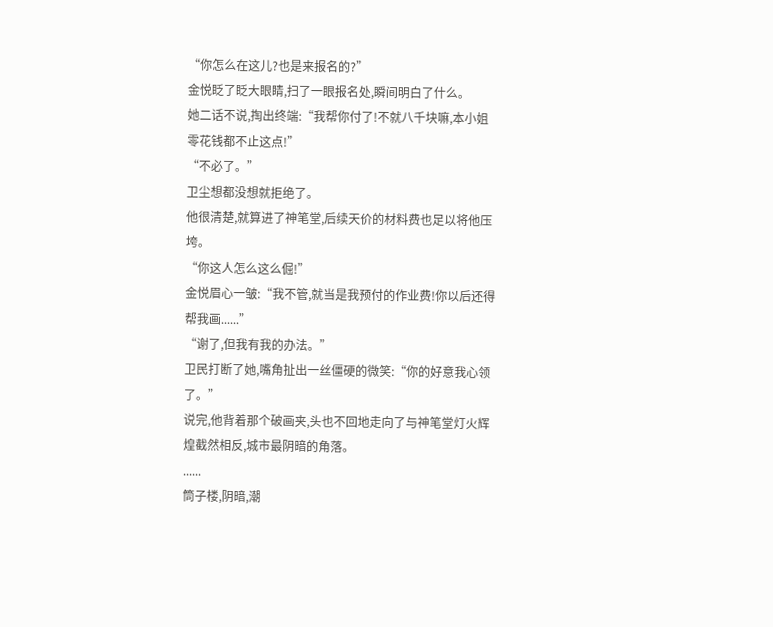“你怎么在这儿?也是来报名的?”
金悦眨了眨大眼睛,扫了一眼报名处,瞬间明白了什么。
她二话不说,掏出终端:“我帮你付了!不就八千块嘛,本小姐零花钱都不止这点!”
“不必了。”
卫尘想都没想就拒绝了。
他很清楚,就算进了神笔堂,后续天价的材料费也足以将他压垮。
“你这人怎么这么倔!”
金悦眉心一皱:“我不管,就当是我预付的作业费!你以后还得帮我画......”
“谢了,但我有我的办法。”
卫民打断了她,嘴角扯出一丝僵硬的微笑:“你的好意我心领了。”
说完,他背着那个破画夹,头也不回地走向了与神笔堂灯火辉煌截然相反,城市最阴暗的角落。
......
筒子楼,阴暗,潮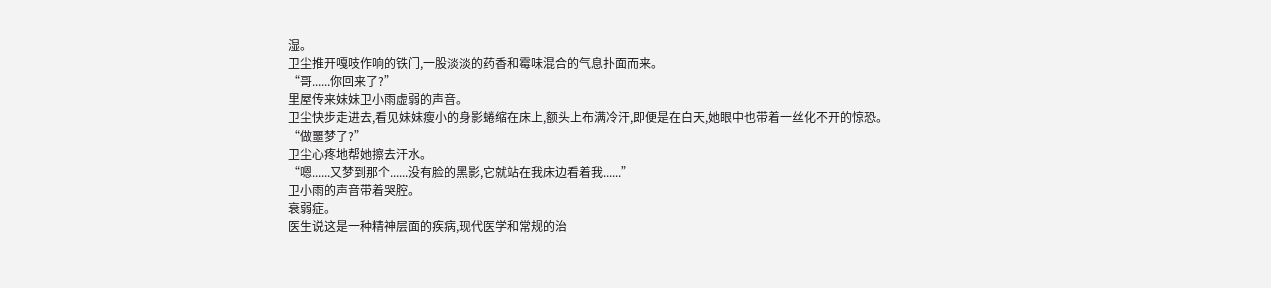湿。
卫尘推开嘎吱作响的铁门,一股淡淡的药香和霉味混合的气息扑面而来。
“哥......你回来了?”
里屋传来妹妹卫小雨虚弱的声音。
卫尘快步走进去,看见妹妹瘦小的身影蜷缩在床上,额头上布满冷汗,即便是在白天,她眼中也带着一丝化不开的惊恐。
“做噩梦了?”
卫尘心疼地帮她擦去汗水。
“嗯......又梦到那个......没有脸的黑影,它就站在我床边看着我......”
卫小雨的声音带着哭腔。
衰弱症。
医生说这是一种精神层面的疾病,现代医学和常规的治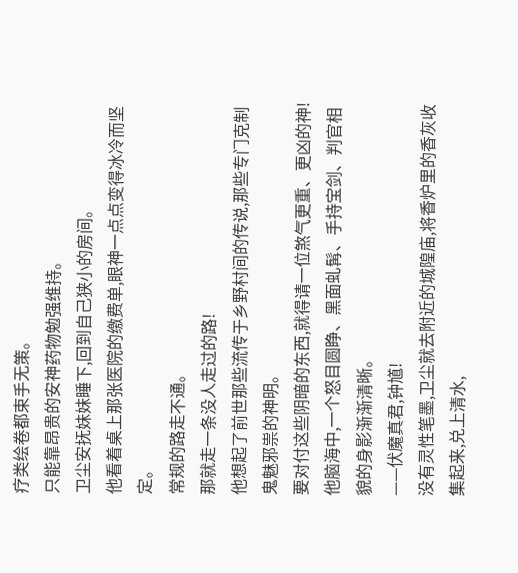疗类绘卷都束手无策。
只能靠昂贵的安神药物勉强维持。
卫尘安抚妹妹睡下,回到自己狭小的房间。
他看着桌上那张医院的缴费单,眼神一点点变得冰冷而坚定。
常规的路走不通。
那就走一条没人走过的路!
他想起了前世那些流传于乡野村间的传说,那些专门克制鬼魅邪祟的神明。
要对付这些阴暗的东西,就得请一位煞气更重、更凶的神!
他脑海中,一个怒目圆睁、黑面虬髯、手持宝剑、判官相貌的身影渐渐清晰。
——伏魔真君,钟馗!
没有灵性笔墨,卫尘就去附近的城隍庙,将香炉里的香灰收集起来,兑上清水,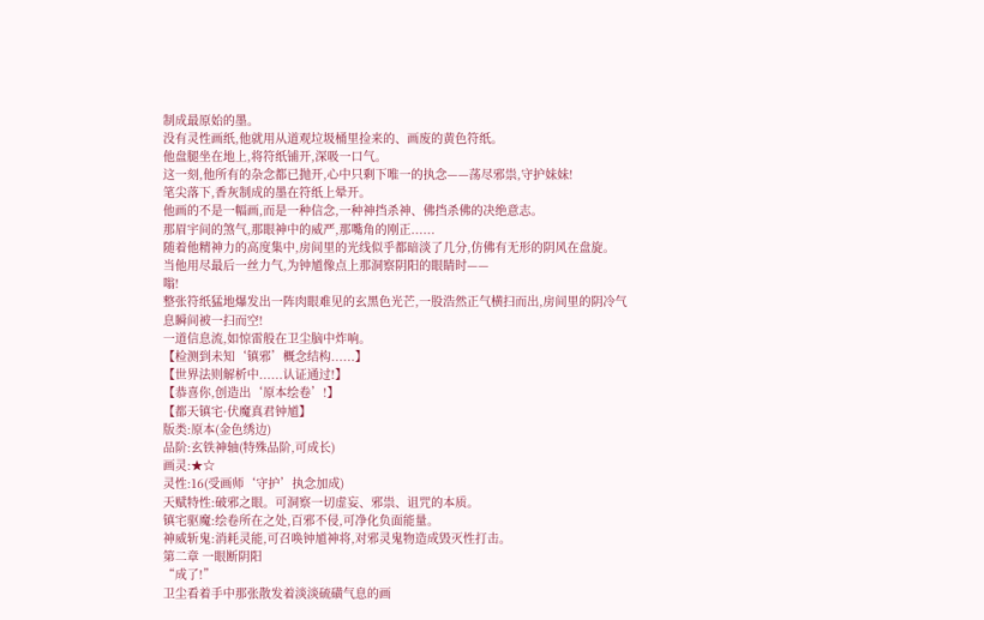制成最原始的墨。
没有灵性画纸,他就用从道观垃圾桶里捡来的、画废的黄色符纸。
他盘腿坐在地上,将符纸铺开,深吸一口气。
这一刻,他所有的杂念都已抛开,心中只剩下唯一的执念——荡尽邪祟,守护妹妹!
笔尖落下,香灰制成的墨在符纸上晕开。
他画的不是一幅画,而是一种信念,一种神挡杀神、佛挡杀佛的决绝意志。
那眉宇间的煞气,那眼神中的威严,那嘴角的刚正......
随着他精神力的高度集中,房间里的光线似乎都暗淡了几分,仿佛有无形的阴风在盘旋。
当他用尽最后一丝力气,为钟馗像点上那洞察阴阳的眼睛时——
嗡!
整张符纸猛地爆发出一阵肉眼难见的玄黑色光芒,一股浩然正气横扫而出,房间里的阴冷气息瞬间被一扫而空!
一道信息流,如惊雷般在卫尘脑中炸响。
【检测到未知‘镇邪’概念结构......】
【世界法则解析中......认证通过!】
【恭喜你,创造出‘原本绘卷’!】
【都天镇宅·伏魔真君钟馗】
版类:原本(金色绣边)
品阶:玄铁神轴(特殊品阶,可成长)
画灵:★☆
灵性:16(受画师‘守护’执念加成)
天赋特性:破邪之眼。可洞察一切虚妄、邪祟、诅咒的本质。
镇宅驱魔:绘卷所在之处,百邪不侵,可净化负面能量。
神威斩鬼:消耗灵能,可召唤钟馗神将,对邪灵鬼物造成毁灭性打击。
第二章 一眼断阴阳
“成了!”
卫尘看着手中那张散发着淡淡硫磺气息的画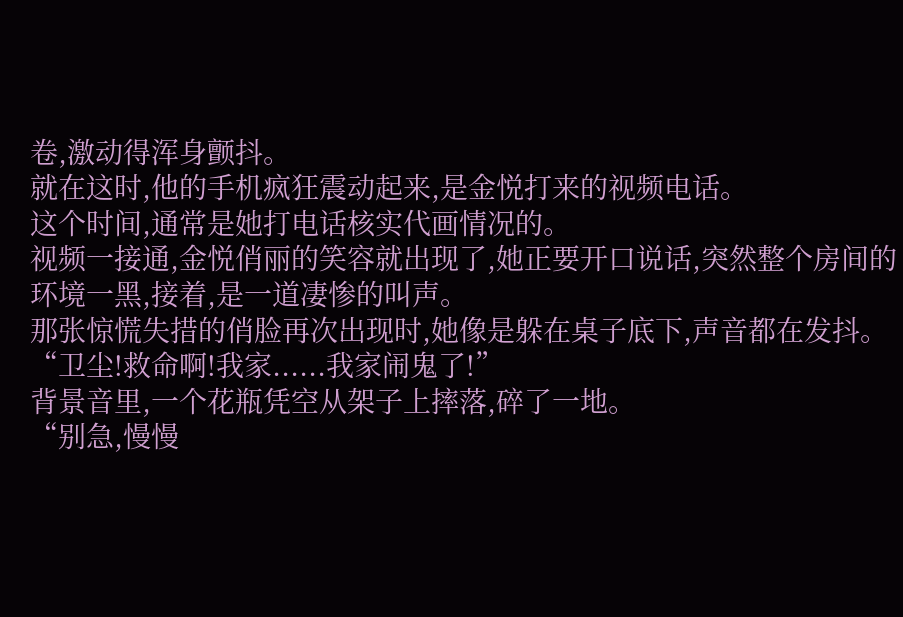卷,激动得浑身颤抖。
就在这时,他的手机疯狂震动起来,是金悦打来的视频电话。
这个时间,通常是她打电话核实代画情况的。
视频一接通,金悦俏丽的笑容就出现了,她正要开口说话,突然整个房间的环境一黑,接着,是一道凄惨的叫声。
那张惊慌失措的俏脸再次出现时,她像是躲在桌子底下,声音都在发抖。
“卫尘!救命啊!我家......我家闹鬼了!”
背景音里,一个花瓶凭空从架子上摔落,碎了一地。
“别急,慢慢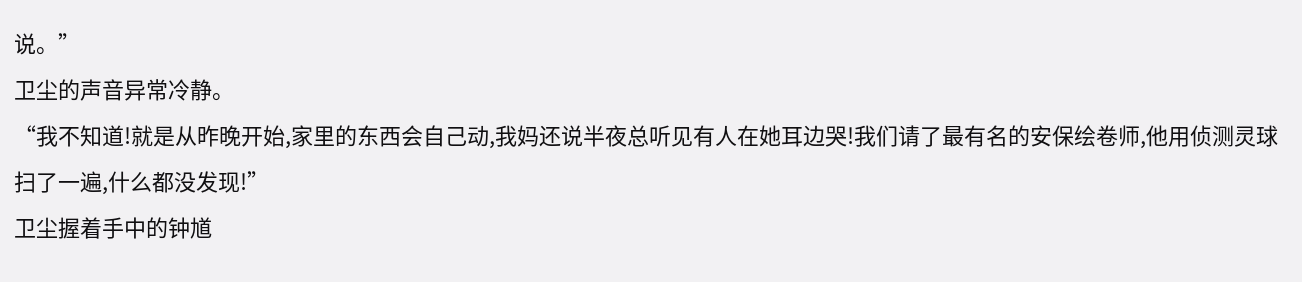说。”
卫尘的声音异常冷静。
“我不知道!就是从昨晚开始,家里的东西会自己动,我妈还说半夜总听见有人在她耳边哭!我们请了最有名的安保绘卷师,他用侦测灵球扫了一遍,什么都没发现!”
卫尘握着手中的钟馗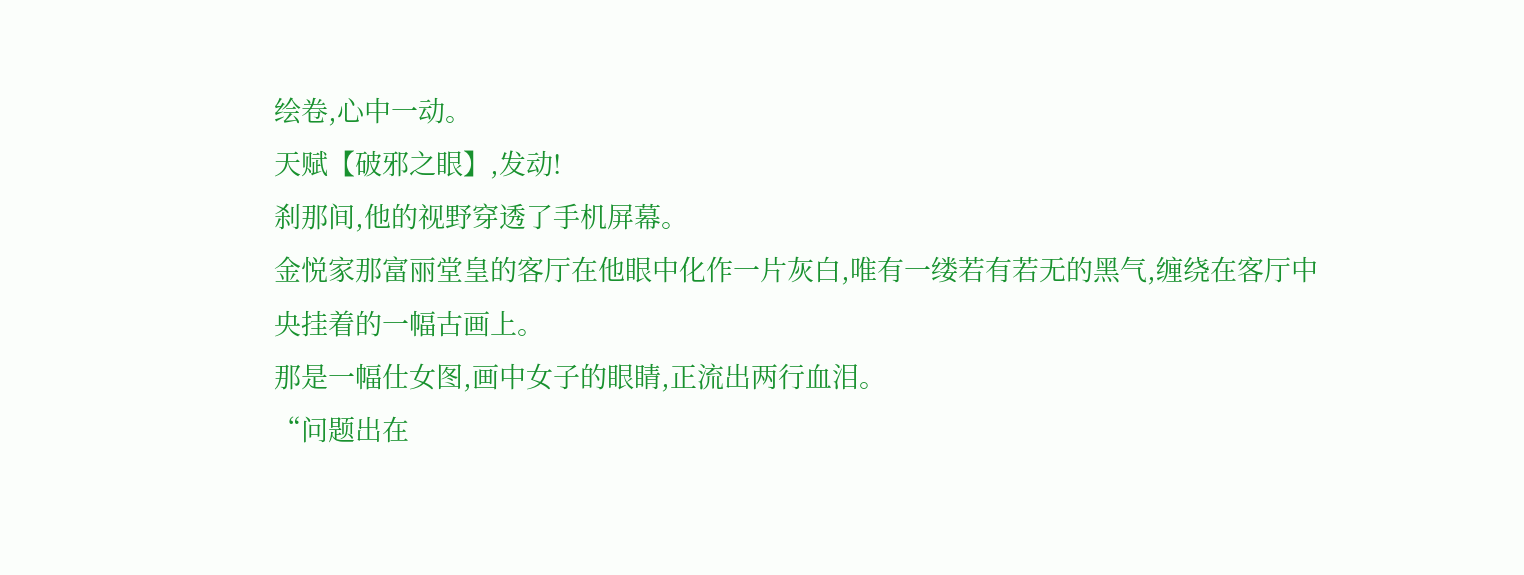绘卷,心中一动。
天赋【破邪之眼】,发动!
刹那间,他的视野穿透了手机屏幕。
金悦家那富丽堂皇的客厅在他眼中化作一片灰白,唯有一缕若有若无的黑气,缠绕在客厅中央挂着的一幅古画上。
那是一幅仕女图,画中女子的眼睛,正流出两行血泪。
“问题出在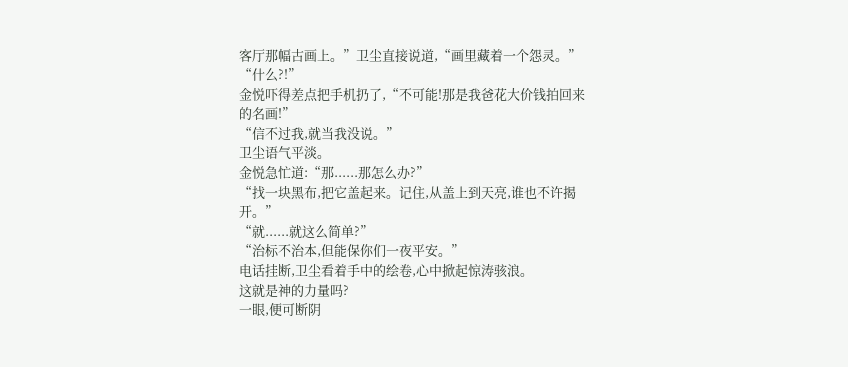客厅那幅古画上。”卫尘直接说道,“画里藏着一个怨灵。”
“什么?!”
金悦吓得差点把手机扔了,“不可能!那是我爸花大价钱拍回来的名画!”
“信不过我,就当我没说。”
卫尘语气平淡。
金悦急忙道:“那......那怎么办?”
“找一块黑布,把它盖起来。记住,从盖上到天亮,谁也不许揭开。”
“就......就这么简单?”
“治标不治本,但能保你们一夜平安。”
电话挂断,卫尘看着手中的绘卷,心中掀起惊涛骇浪。
这就是神的力量吗?
一眼,便可断阴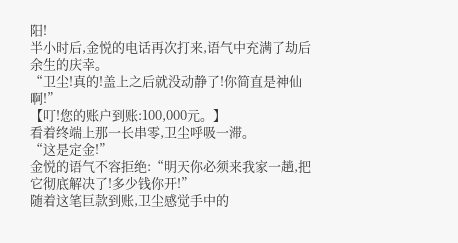阳!
半小时后,金悦的电话再次打来,语气中充满了劫后余生的庆幸。
“卫尘!真的!盖上之后就没动静了!你简直是神仙啊!”
【叮!您的账户到账:100,000元。】
看着终端上那一长串零,卫尘呼吸一滞。
“这是定金!”
金悦的语气不容拒绝:“明天你必须来我家一趟,把它彻底解决了!多少钱你开!”
随着这笔巨款到账,卫尘感觉手中的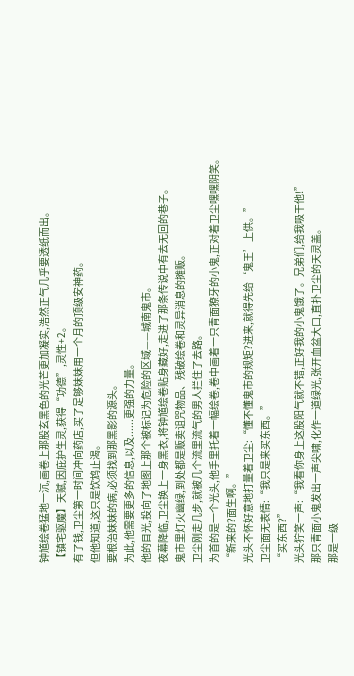钟馗绘卷猛地一沉,画卷上那股玄黑色的光芒更加凝实,浩然正气几乎要透纸而出。
【镇宅驱魔】天赋,因庇护生灵,获得“功德”,灵性+2。
有了钱,卫尘第一时间冲向药店,买了足够妹妹用一个月的顶级安神药。
但他知道,这只是饮鸩止渴。
要根治妹妹的病,必须找到那黑影的源头。
为此,他需要更多的信息,以及......更强的力量。
他的目光,投向了地图上那个被标记为危险的区域——城南鬼市。
夜幕降临,卫尘换上一身黑衣,将钟馗绘卷贴身藏好,走进了那条传说中有去无回的巷子。
鬼市里灯火幽绿,到处都是贩卖诅咒物品、残破绘卷和灵异消息的摊贩。
卫尘刚走几步,就被几个流里流气的男人拦住了去路。
为首的是一个光头,他手里托着一幅绘卷,卷中画着一只青面獠牙的小鬼,正对着卫尘嘿嘿阴笑。
“新来的?面生啊。”
光头不怀好意地打量着卫尘:“懂不懂鬼市的规矩?进来,就得先给‘鬼王’上供。”
卫尘面无表情:“我只是来买东西。”
“买东西?”
光头狞笑一声:“我看你身上这股阳气就不错,正好我的小鬼饿了。兄弟们,给我吸干他!”
那只青面小鬼发出一声尖啸,化作一道绿光,张开血盆大口,直扑卫尘的天灵盖。
那是一级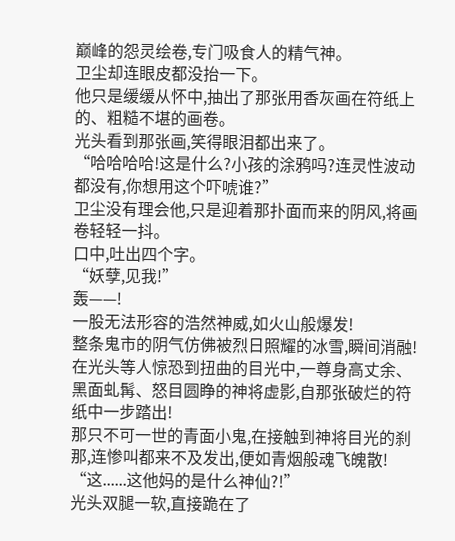巅峰的怨灵绘卷,专门吸食人的精气神。
卫尘却连眼皮都没抬一下。
他只是缓缓从怀中,抽出了那张用香灰画在符纸上的、粗糙不堪的画卷。
光头看到那张画,笑得眼泪都出来了。
“哈哈哈哈!这是什么?小孩的涂鸦吗?连灵性波动都没有,你想用这个吓唬谁?”
卫尘没有理会他,只是迎着那扑面而来的阴风,将画卷轻轻一抖。
口中,吐出四个字。
“妖孽,见我!”
轰——!
一股无法形容的浩然神威,如火山般爆发!
整条鬼市的阴气仿佛被烈日照耀的冰雪,瞬间消融!
在光头等人惊恐到扭曲的目光中,一尊身高丈余、黑面虬髯、怒目圆睁的神将虚影,自那张破烂的符纸中一步踏出!
那只不可一世的青面小鬼,在接触到神将目光的刹那,连惨叫都来不及发出,便如青烟般魂飞魄散!
“这......这他妈的是什么神仙?!”
光头双腿一软,直接跪在了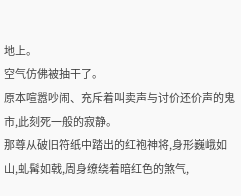地上。
空气仿佛被抽干了。
原本喧嚣吵闹、充斥着叫卖声与讨价还价声的鬼市,此刻死一般的寂静。
那尊从破旧符纸中踏出的红袍神将,身形巍峨如山,虬髯如戟,周身缭绕着暗红色的煞气,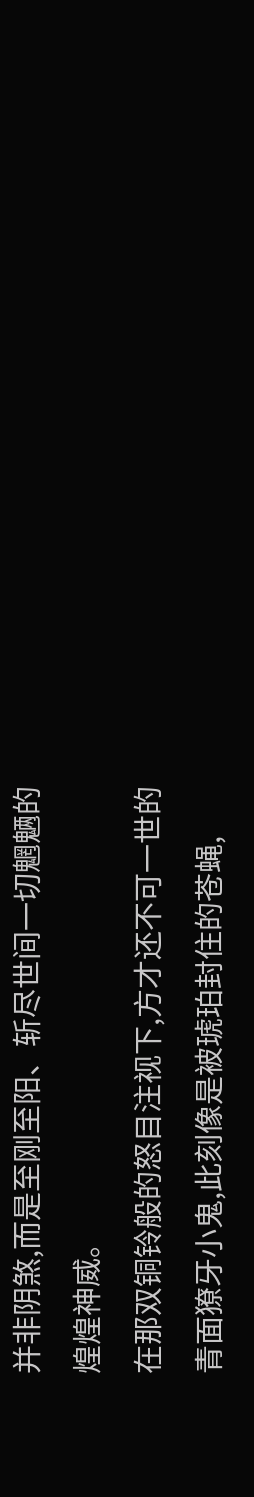并非阴煞,而是至刚至阳、斩尽世间一切魍魉的煌煌神威。
在那双铜铃般的怒目注视下,方才还不可一世的青面獠牙小鬼,此刻像是被琥珀封住的苍蝇,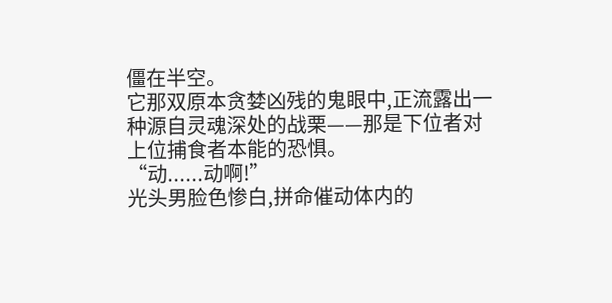僵在半空。
它那双原本贪婪凶残的鬼眼中,正流露出一种源自灵魂深处的战栗——那是下位者对上位捕食者本能的恐惧。
“动......动啊!”
光头男脸色惨白,拼命催动体内的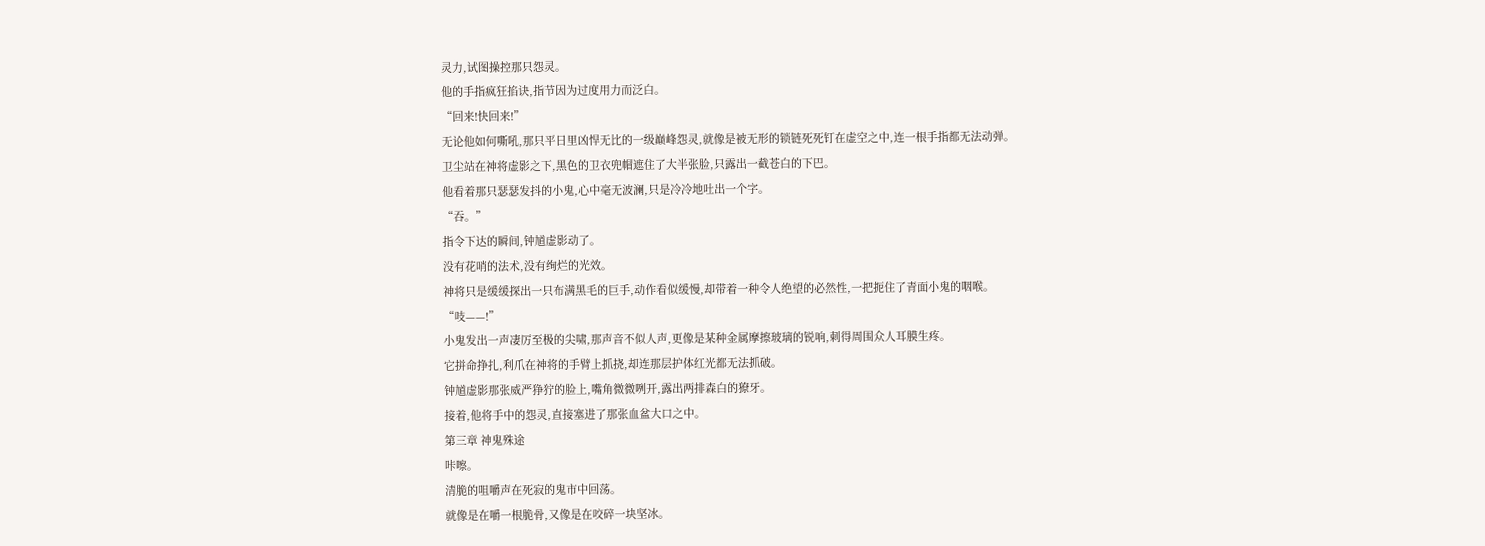灵力,试图操控那只怨灵。
他的手指疯狂掐诀,指节因为过度用力而泛白。
“回来!快回来!”
无论他如何嘶吼,那只平日里凶悍无比的一级巅峰怨灵,就像是被无形的锁链死死钉在虚空之中,连一根手指都无法动弹。
卫尘站在神将虚影之下,黑色的卫衣兜帽遮住了大半张脸,只露出一截苍白的下巴。
他看着那只瑟瑟发抖的小鬼,心中毫无波澜,只是冷冷地吐出一个字。
“吞。”
指令下达的瞬间,钟馗虚影动了。
没有花哨的法术,没有绚烂的光效。
神将只是缓缓探出一只布满黑毛的巨手,动作看似缓慢,却带着一种令人绝望的必然性,一把扼住了青面小鬼的咽喉。
“吱——!”
小鬼发出一声凄厉至极的尖啸,那声音不似人声,更像是某种金属摩擦玻璃的锐响,刺得周围众人耳膜生疼。
它拼命挣扎,利爪在神将的手臂上抓挠,却连那层护体红光都无法抓破。
钟馗虚影那张威严狰狞的脸上,嘴角微微咧开,露出两排森白的獠牙。
接着,他将手中的怨灵,直接塞进了那张血盆大口之中。
第三章 神鬼殊途
咔嚓。
清脆的咀嚼声在死寂的鬼市中回荡。
就像是在嚼一根脆骨,又像是在咬碎一块坚冰。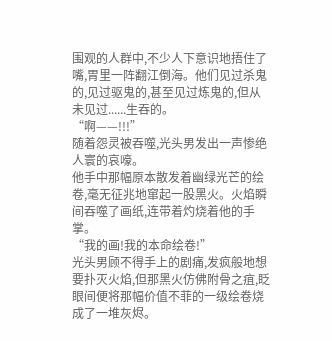围观的人群中,不少人下意识地捂住了嘴,胃里一阵翻江倒海。他们见过杀鬼的,见过驱鬼的,甚至见过炼鬼的,但从未见过......生吞的。
“啊——!!!”
随着怨灵被吞噬,光头男发出一声惨绝人寰的哀嚎。
他手中那幅原本散发着幽绿光芒的绘卷,毫无征兆地窜起一股黑火。火焰瞬间吞噬了画纸,连带着灼烧着他的手掌。
“我的画!我的本命绘卷!”
光头男顾不得手上的剧痛,发疯般地想要扑灭火焰,但那黑火仿佛附骨之疽,眨眼间便将那幅价值不菲的一级绘卷烧成了一堆灰烬。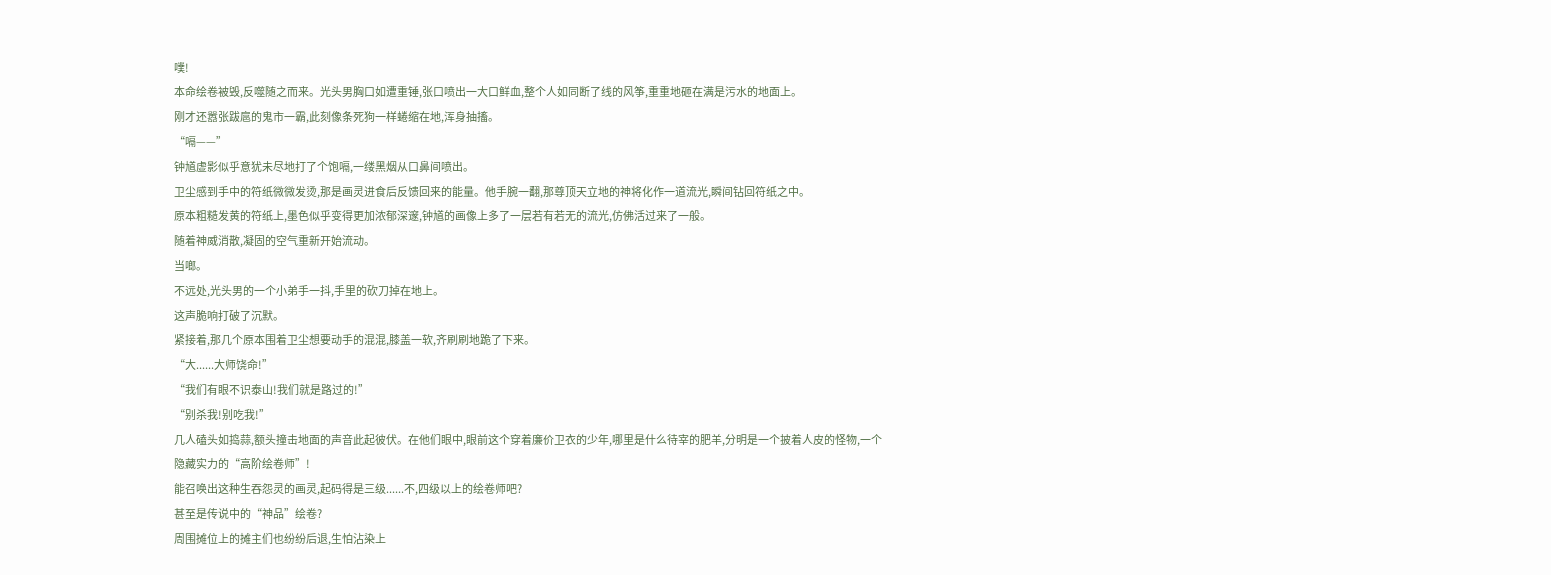噗!
本命绘卷被毁,反噬随之而来。光头男胸口如遭重锤,张口喷出一大口鲜血,整个人如同断了线的风筝,重重地砸在满是污水的地面上。
刚才还嚣张跋扈的鬼市一霸,此刻像条死狗一样蜷缩在地,浑身抽搐。
“嗝——”
钟馗虚影似乎意犹未尽地打了个饱嗝,一缕黑烟从口鼻间喷出。
卫尘感到手中的符纸微微发烫,那是画灵进食后反馈回来的能量。他手腕一翻,那尊顶天立地的神将化作一道流光,瞬间钻回符纸之中。
原本粗糙发黄的符纸上,墨色似乎变得更加浓郁深邃,钟馗的画像上多了一层若有若无的流光,仿佛活过来了一般。
随着神威消散,凝固的空气重新开始流动。
当啷。
不远处,光头男的一个小弟手一抖,手里的砍刀掉在地上。
这声脆响打破了沉默。
紧接着,那几个原本围着卫尘想要动手的混混,膝盖一软,齐刷刷地跪了下来。
“大......大师饶命!”
“我们有眼不识泰山!我们就是路过的!”
“别杀我!别吃我!”
几人磕头如捣蒜,额头撞击地面的声音此起彼伏。在他们眼中,眼前这个穿着廉价卫衣的少年,哪里是什么待宰的肥羊,分明是一个披着人皮的怪物,一个隐藏实力的“高阶绘卷师”!
能召唤出这种生吞怨灵的画灵,起码得是三级......不,四级以上的绘卷师吧?
甚至是传说中的“神品”绘卷?
周围摊位上的摊主们也纷纷后退,生怕沾染上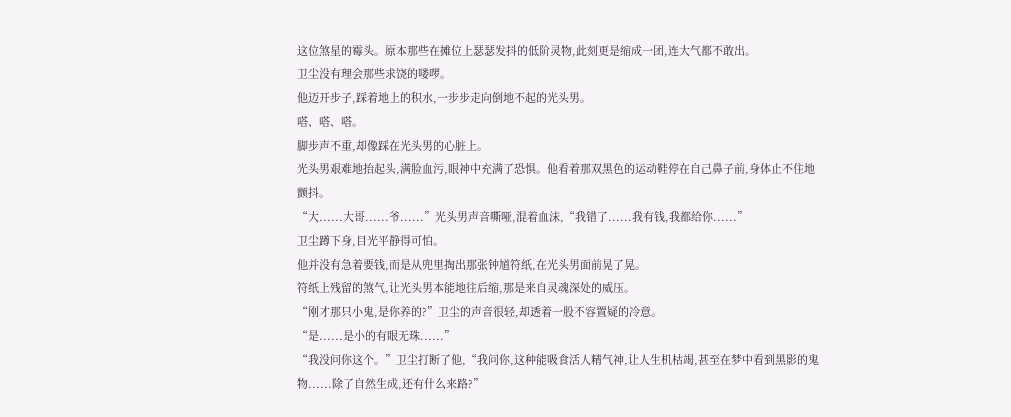这位煞星的霉头。原本那些在摊位上瑟瑟发抖的低阶灵物,此刻更是缩成一团,连大气都不敢出。
卫尘没有理会那些求饶的喽啰。
他迈开步子,踩着地上的积水,一步步走向倒地不起的光头男。
嗒、嗒、嗒。
脚步声不重,却像踩在光头男的心脏上。
光头男艰难地抬起头,满脸血污,眼神中充满了恐惧。他看着那双黑色的运动鞋停在自己鼻子前,身体止不住地颤抖。
“大......大哥......爷......”光头男声音嘶哑,混着血沫,“我错了......我有钱,我都给你......”
卫尘蹲下身,目光平静得可怕。
他并没有急着要钱,而是从兜里掏出那张钟馗符纸,在光头男面前晃了晃。
符纸上残留的煞气,让光头男本能地往后缩,那是来自灵魂深处的威压。
“刚才那只小鬼,是你养的?”卫尘的声音很轻,却透着一股不容置疑的冷意。
“是......是小的有眼无珠......”
“我没问你这个。”卫尘打断了他,“我问你,这种能吸食活人精气神,让人生机枯竭,甚至在梦中看到黑影的鬼物......除了自然生成,还有什么来路?”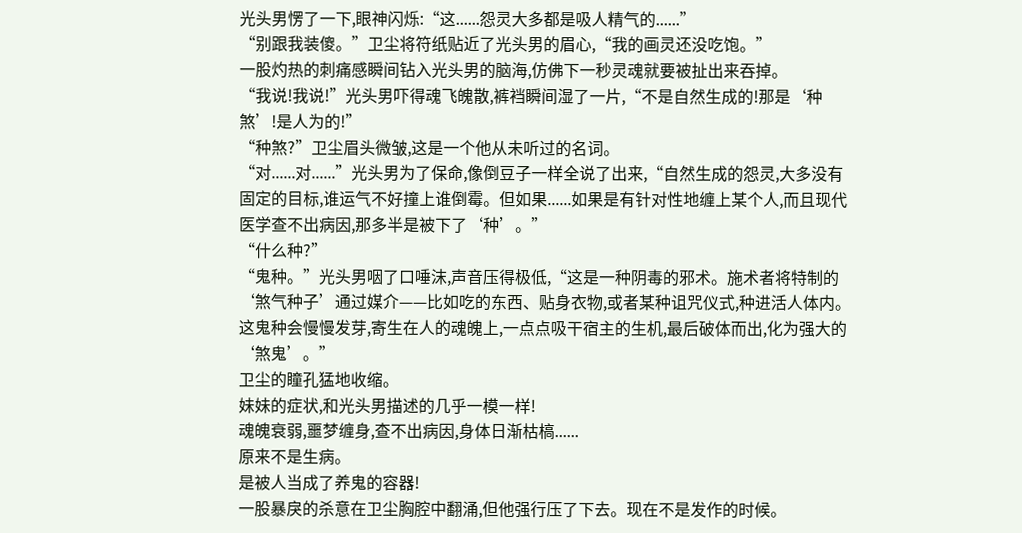光头男愣了一下,眼神闪烁:“这......怨灵大多都是吸人精气的......”
“别跟我装傻。”卫尘将符纸贴近了光头男的眉心,“我的画灵还没吃饱。”
一股灼热的刺痛感瞬间钻入光头男的脑海,仿佛下一秒灵魂就要被扯出来吞掉。
“我说!我说!”光头男吓得魂飞魄散,裤裆瞬间湿了一片,“不是自然生成的!那是‘种煞’!是人为的!”
“种煞?”卫尘眉头微皱,这是一个他从未听过的名词。
“对......对......”光头男为了保命,像倒豆子一样全说了出来,“自然生成的怨灵,大多没有固定的目标,谁运气不好撞上谁倒霉。但如果......如果是有针对性地缠上某个人,而且现代医学查不出病因,那多半是被下了‘种’。”
“什么种?”
“鬼种。”光头男咽了口唾沫,声音压得极低,“这是一种阴毒的邪术。施术者将特制的‘煞气种子’通过媒介——比如吃的东西、贴身衣物,或者某种诅咒仪式,种进活人体内。这鬼种会慢慢发芽,寄生在人的魂魄上,一点点吸干宿主的生机,最后破体而出,化为强大的‘煞鬼’。”
卫尘的瞳孔猛地收缩。
妹妹的症状,和光头男描述的几乎一模一样!
魂魄衰弱,噩梦缠身,查不出病因,身体日渐枯槁......
原来不是生病。
是被人当成了养鬼的容器!
一股暴戾的杀意在卫尘胸腔中翻涌,但他强行压了下去。现在不是发作的时候。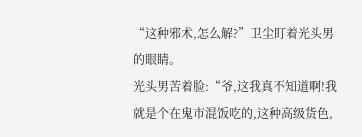“这种邪术,怎么解?”卫尘盯着光头男的眼睛。
光头男苦着脸:“爷,这我真不知道啊!我就是个在鬼市混饭吃的,这种高级货色,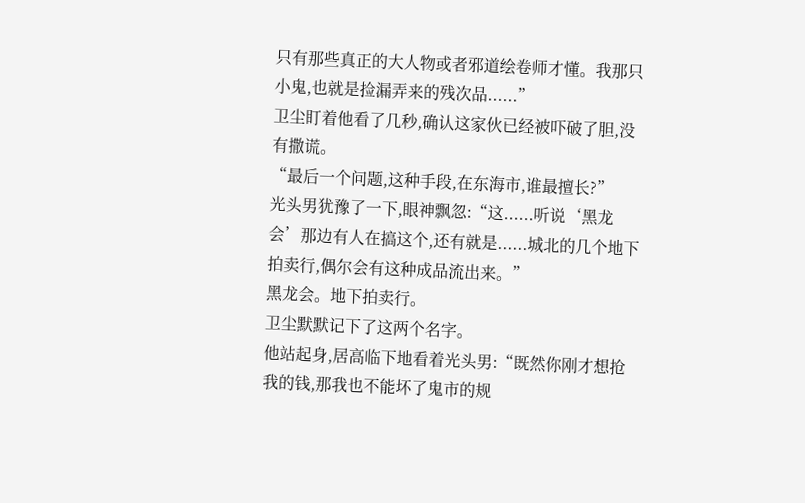只有那些真正的大人物或者邪道绘卷师才懂。我那只小鬼,也就是捡漏弄来的残次品......”
卫尘盯着他看了几秒,确认这家伙已经被吓破了胆,没有撒谎。
“最后一个问题,这种手段,在东海市,谁最擅长?”
光头男犹豫了一下,眼神飘忽:“这......听说‘黑龙会’那边有人在搞这个,还有就是......城北的几个地下拍卖行,偶尔会有这种成品流出来。”
黑龙会。地下拍卖行。
卫尘默默记下了这两个名字。
他站起身,居高临下地看着光头男:“既然你刚才想抢我的钱,那我也不能坏了鬼市的规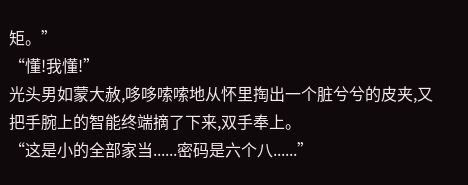矩。”
“懂!我懂!”
光头男如蒙大赦,哆哆嗦嗦地从怀里掏出一个脏兮兮的皮夹,又把手腕上的智能终端摘了下来,双手奉上。
“这是小的全部家当......密码是六个八......”